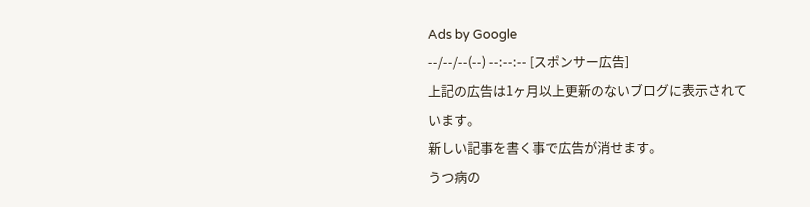Ads by Google
--/--/--(--) --:--:-- [スポンサー広告]
上記の広告は1ヶ月以上更新のないブログに表示されています。
新しい記事を書く事で広告が消せます。
うつ病の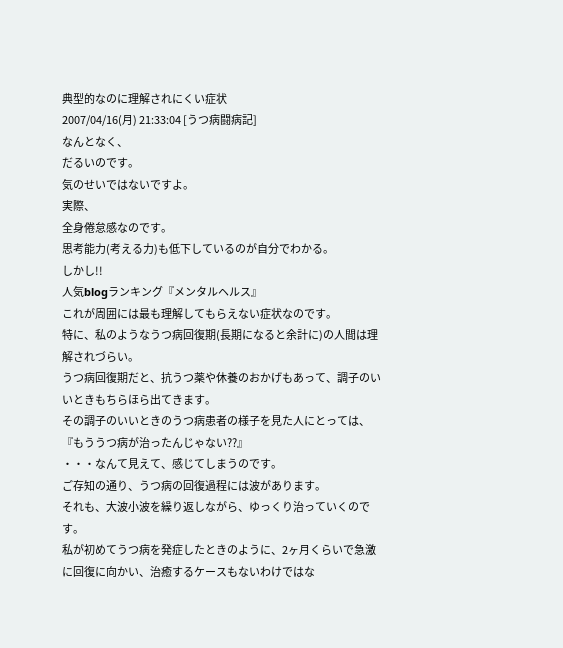典型的なのに理解されにくい症状
2007/04/16(月) 21:33:04 [うつ病闘病記]
なんとなく、
だるいのです。
気のせいではないですよ。
実際、
全身倦怠感なのです。
思考能力(考える力)も低下しているのが自分でわかる。
しかし!!
人気blogランキング『メンタルヘルス』
これが周囲には最も理解してもらえない症状なのです。
特に、私のようなうつ病回復期(長期になると余計に)の人間は理解されづらい。
うつ病回復期だと、抗うつ薬や休養のおかげもあって、調子のいいときもちらほら出てきます。
その調子のいいときのうつ病患者の様子を見た人にとっては、
『もううつ病が治ったんじゃない??』
・・・なんて見えて、感じてしまうのです。
ご存知の通り、うつ病の回復過程には波があります。
それも、大波小波を繰り返しながら、ゆっくり治っていくのです。
私が初めてうつ病を発症したときのように、2ヶ月くらいで急激に回復に向かい、治癒するケースもないわけではな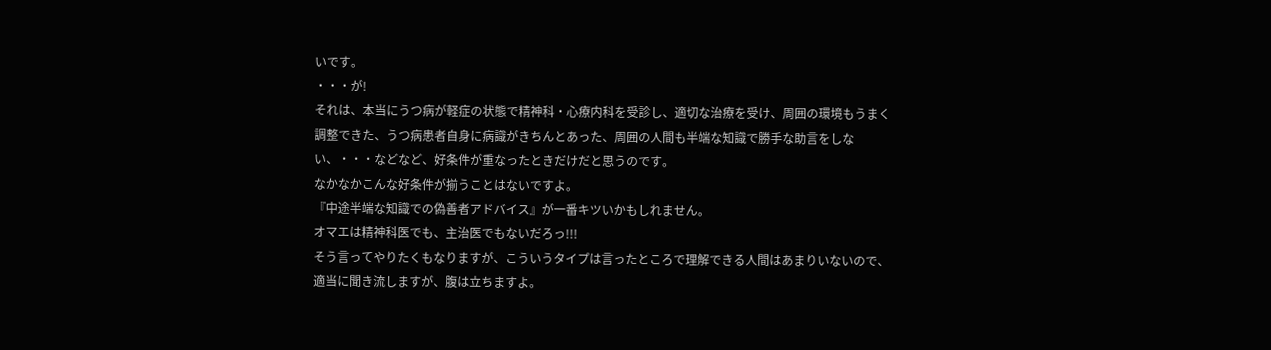いです。
・・・が!
それは、本当にうつ病が軽症の状態で精神科・心療内科を受診し、適切な治療を受け、周囲の環境もうまく調整できた、うつ病患者自身に病識がきちんとあった、周囲の人間も半端な知識で勝手な助言をしない、・・・などなど、好条件が重なったときだけだと思うのです。
なかなかこんな好条件が揃うことはないですよ。
『中途半端な知識での偽善者アドバイス』が一番キツいかもしれません。
オマエは精神科医でも、主治医でもないだろっ!!!
そう言ってやりたくもなりますが、こういうタイプは言ったところで理解できる人間はあまりいないので、適当に聞き流しますが、腹は立ちますよ。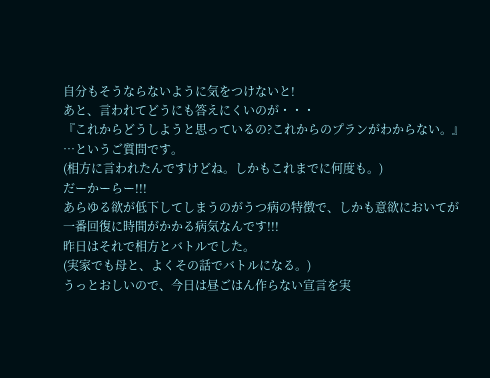自分もそうならないように気をつけないと!
あと、言われてどうにも答えにくいのが・・・
『これからどうしようと思っているの?これからのプランがわからない。』
…というご質問です。
(相方に言われたんですけどね。しかもこれまでに何度も。)
だーかーらー!!!
あらゆる欲が低下してしまうのがうつ病の特徴で、しかも意欲においてが一番回復に時間がかかる病気なんです!!!
昨日はそれで相方とバトルでした。
(実家でも母と、よくその話でバトルになる。)
うっとおしいので、今日は昼ごはん作らない宣言を実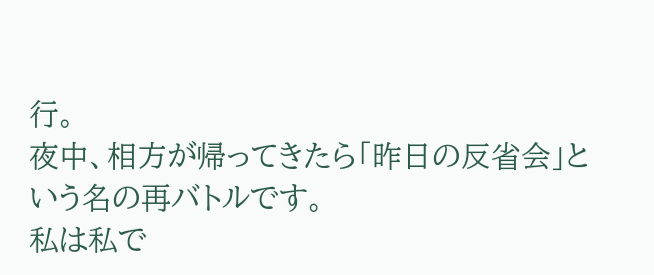行。
夜中、相方が帰ってきたら「昨日の反省会」という名の再バトルです。
私は私で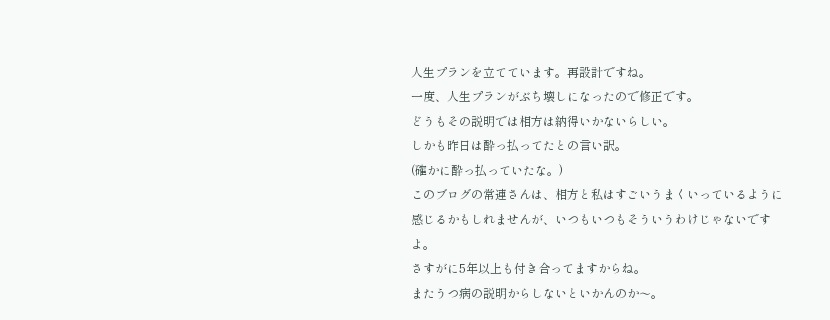人生プランを立てています。再設計ですね。
一度、人生プランがぶち壊しになったので修正です。
どうもその説明では相方は納得いかないらしい。
しかも昨日は酔っ払ってたとの言い訳。
(確かに酔っ払っていたな。)
このブログの常連さんは、相方と私はすごいうまくいっているように感じるかもしれませんが、いつもいつもそういうわけじゃないですよ。
さすがに5年以上も付き合ってますからね。
またうつ病の説明からしないといかんのか〜。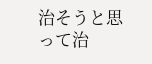治そうと思って治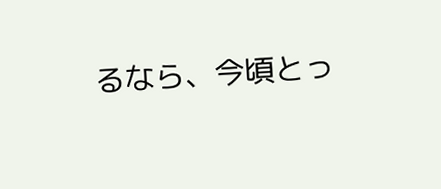るなら、今頃とっ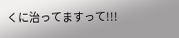くに治ってますって!!!